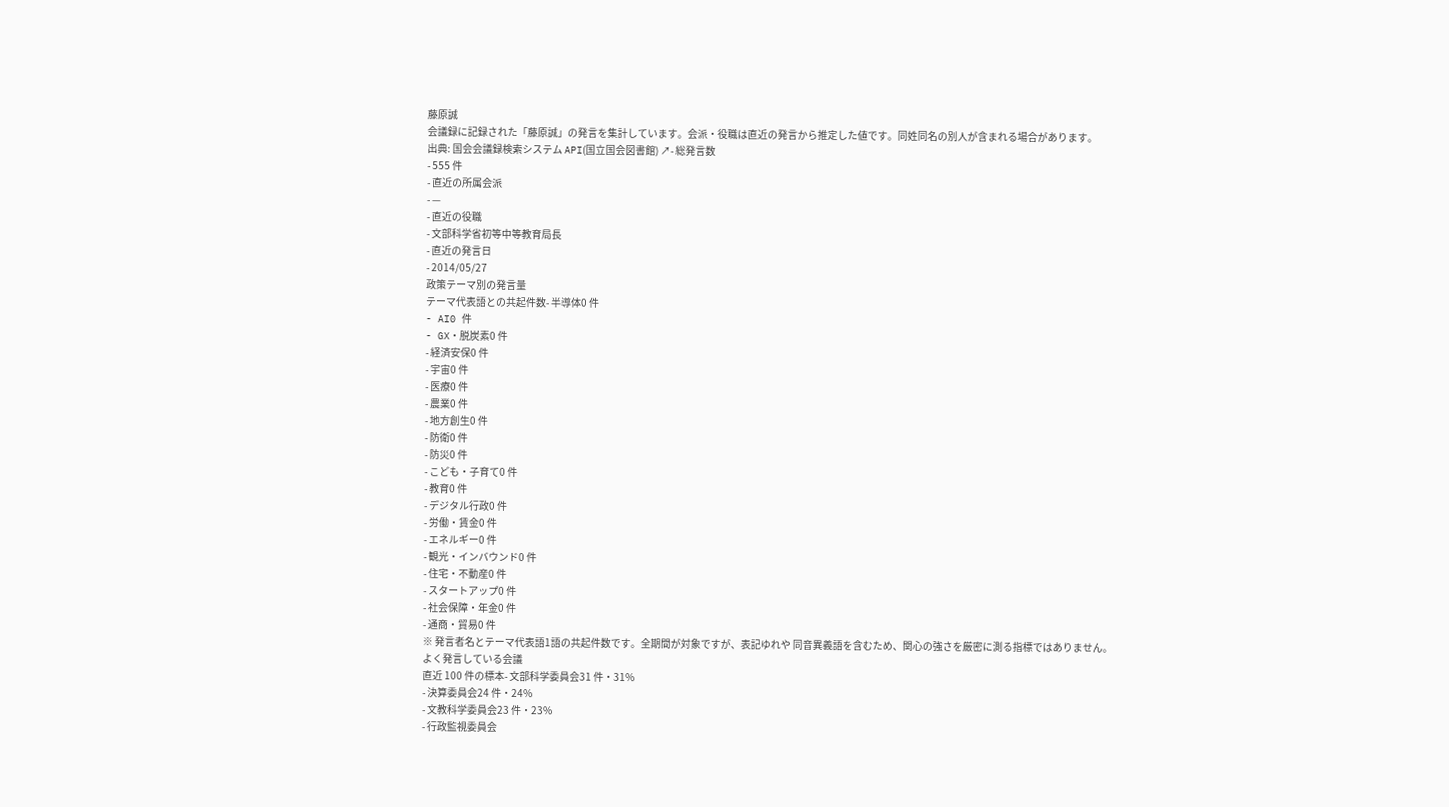藤原誠
会議録に記録された「藤原誠」の発言を集計しています。会派・役職は直近の発言から推定した値です。同姓同名の別人が含まれる場合があります。
出典: 国会会議録検索システム API(国立国会図書館) ↗- 総発言数
- 555 件
- 直近の所属会派
- —
- 直近の役職
- 文部科学省初等中等教育局長
- 直近の発言日
- 2014/05/27
政策テーマ別の発言量
テーマ代表語との共起件数- 半導体0 件
- AI0 件
- GX・脱炭素0 件
- 経済安保0 件
- 宇宙0 件
- 医療0 件
- 農業0 件
- 地方創生0 件
- 防衛0 件
- 防災0 件
- こども・子育て0 件
- 教育0 件
- デジタル行政0 件
- 労働・賃金0 件
- エネルギー0 件
- 観光・インバウンド0 件
- 住宅・不動産0 件
- スタートアップ0 件
- 社会保障・年金0 件
- 通商・貿易0 件
※ 発言者名とテーマ代表語1語の共起件数です。全期間が対象ですが、表記ゆれや 同音異義語を含むため、関心の強さを厳密に測る指標ではありません。
よく発言している会議
直近 100 件の標本- 文部科学委員会31 件・31%
- 決算委員会24 件・24%
- 文教科学委員会23 件・23%
- 行政監視委員会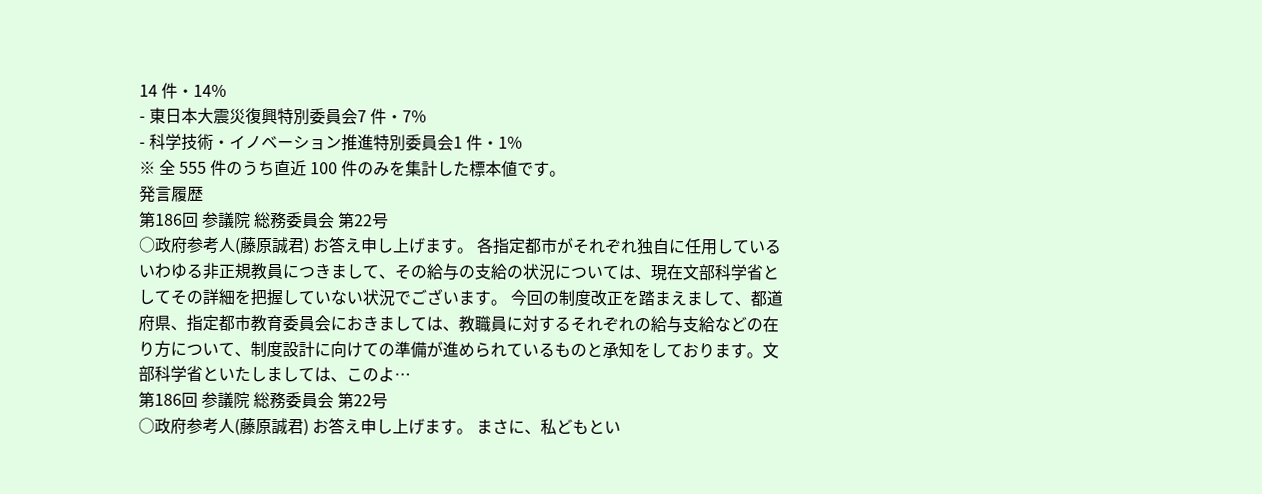14 件・14%
- 東日本大震災復興特別委員会7 件・7%
- 科学技術・イノベーション推進特別委員会1 件・1%
※ 全 555 件のうち直近 100 件のみを集計した標本値です。
発言履歴
第186回 参議院 総務委員会 第22号
○政府参考人(藤原誠君) お答え申し上げます。 各指定都市がそれぞれ独自に任用しているいわゆる非正規教員につきまして、その給与の支給の状況については、現在文部科学省としてその詳細を把握していない状況でございます。 今回の制度改正を踏まえまして、都道府県、指定都市教育委員会におきましては、教職員に対するそれぞれの給与支給などの在り方について、制度設計に向けての準備が進められているものと承知をしております。文部科学省といたしましては、このよ…
第186回 参議院 総務委員会 第22号
○政府参考人(藤原誠君) お答え申し上げます。 まさに、私どもとい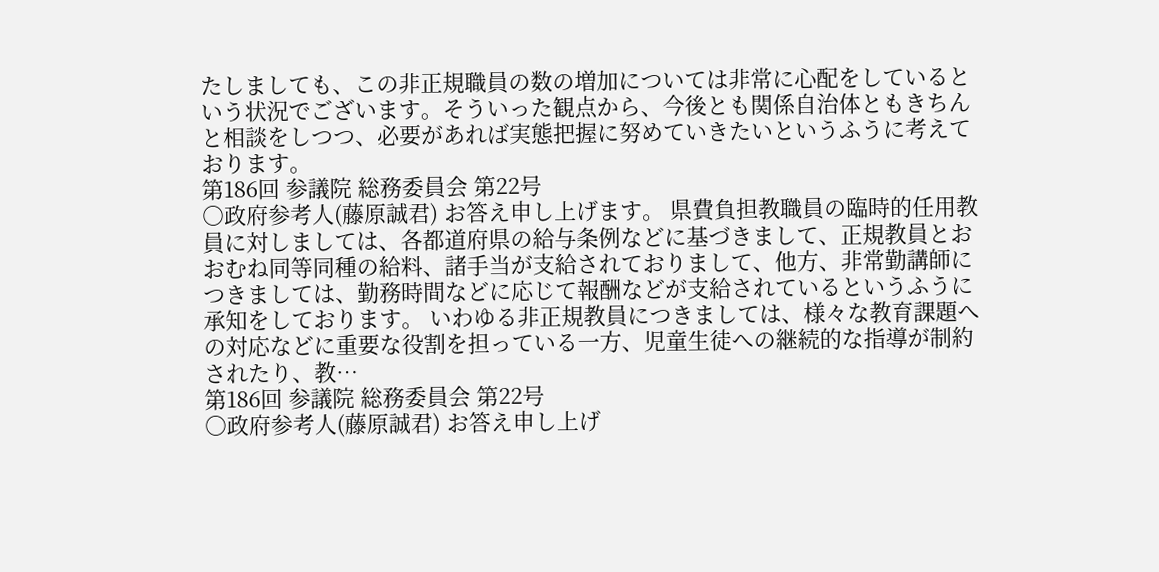たしましても、この非正規職員の数の増加については非常に心配をしているという状況でございます。そういった観点から、今後とも関係自治体ともきちんと相談をしつつ、必要があれば実態把握に努めていきたいというふうに考えております。
第186回 参議院 総務委員会 第22号
○政府参考人(藤原誠君) お答え申し上げます。 県費負担教職員の臨時的任用教員に対しましては、各都道府県の給与条例などに基づきまして、正規教員とおおむね同等同種の給料、諸手当が支給されておりまして、他方、非常勤講師につきましては、勤務時間などに応じて報酬などが支給されているというふうに承知をしております。 いわゆる非正規教員につきましては、様々な教育課題への対応などに重要な役割を担っている一方、児童生徒への継続的な指導が制約されたり、教…
第186回 参議院 総務委員会 第22号
○政府参考人(藤原誠君) お答え申し上げ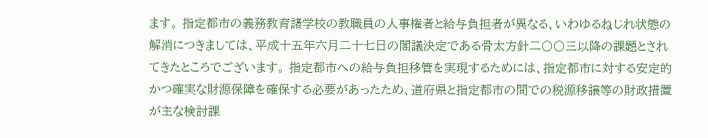ます。 指定都市の義務教育諸学校の教職員の人事権者と給与負担者が異なる、いわゆるねじれ状態の解消につきましては、平成十五年六月二十七日の閣議決定である骨太方針二〇〇三以降の課題とされてきたところでございます。 指定都市への給与負担移管を実現するためには、指定都市に対する安定的かつ確実な財源保障を確保する必要があったため、道府県と指定都市の間での税源移譲等の財政措置が主な検討課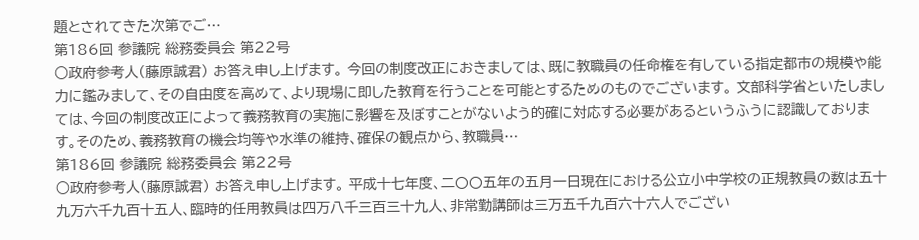題とされてきた次第でご…
第186回 参議院 総務委員会 第22号
○政府参考人(藤原誠君) お答え申し上げます。 今回の制度改正におきましては、既に教職員の任命権を有している指定都市の規模や能力に鑑みまして、その自由度を高めて、より現場に即した教育を行うことを可能とするためのものでございます。 文部科学省といたしましては、今回の制度改正によって義務教育の実施に影響を及ぼすことがないよう的確に対応する必要があるというふうに認識しております。そのため、義務教育の機会均等や水準の維持、確保の観点から、教職員…
第186回 参議院 総務委員会 第22号
○政府参考人(藤原誠君) お答え申し上げます。 平成十七年度、二〇〇五年の五月一日現在における公立小中学校の正規教員の数は五十九万六千九百十五人、臨時的任用教員は四万八千三百三十九人、非常勤講師は三万五千九百六十六人でござい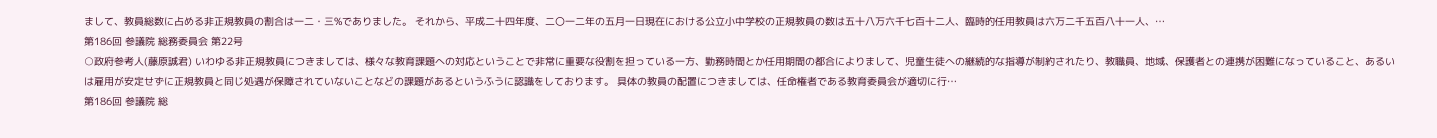まして、教員総数に占める非正規教員の割合は一二・三%でありました。 それから、平成二十四年度、二〇一二年の五月一日現在における公立小中学校の正規教員の数は五十八万六千七百十二人、臨時的任用教員は六万二千五百八十一人、…
第186回 参議院 総務委員会 第22号
○政府参考人(藤原誠君) いわゆる非正規教員につきましては、様々な教育課題への対応ということで非常に重要な役割を担っている一方、勤務時間とか任用期間の都合によりまして、児童生徒への継続的な指導が制約されたり、教職員、地域、保護者との連携が困難になっていること、あるいは雇用が安定せずに正規教員と同じ処遇が保障されていないことなどの課題があるというふうに認識をしております。 具体の教員の配置につきましては、任命権者である教育委員会が適切に行…
第186回 参議院 総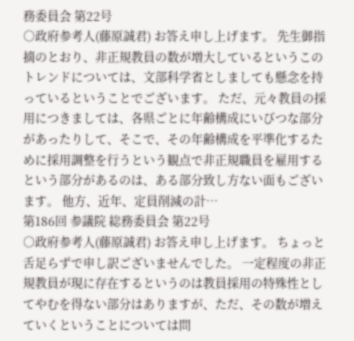務委員会 第22号
○政府参考人(藤原誠君) お答え申し上げます。 先生御指摘のとおり、非正規教員の数が増大しているというこのトレンドについては、文部科学省としましても懸念を持っているということでございます。 ただ、元々教員の採用につきましては、各県ごとに年齢構成にいびつな部分があったりして、そこで、その年齢構成を平準化するために採用調整を行うという観点で非正規職員を雇用するという部分があるのは、ある部分致し方ない面もございます。 他方、近年、定員削減の計…
第186回 参議院 総務委員会 第22号
○政府参考人(藤原誠君) お答え申し上げます。 ちょっと舌足らずで申し訳ございませんでした。 一定程度の非正規教員が現に存在するというのは教員採用の特殊性としてやむを得ない部分はありますが、ただ、その数が増えていくということについては問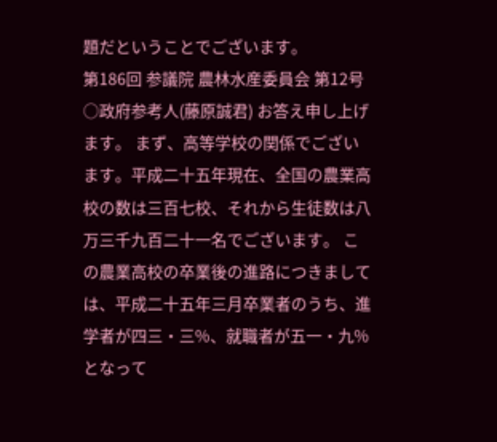題だということでございます。
第186回 参議院 農林水産委員会 第12号
○政府参考人(藤原誠君) お答え申し上げます。 まず、高等学校の関係でございます。平成二十五年現在、全国の農業高校の数は三百七校、それから生徒数は八万三千九百二十一名でございます。 この農業高校の卒業後の進路につきましては、平成二十五年三月卒業者のうち、進学者が四三・三%、就職者が五一・九%となって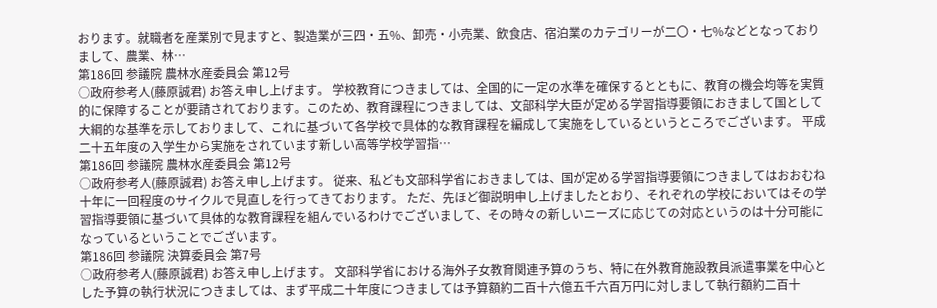おります。就職者を産業別で見ますと、製造業が三四・五%、卸売・小売業、飲食店、宿泊業のカテゴリーが二〇・七%などとなっておりまして、農業、林…
第186回 参議院 農林水産委員会 第12号
○政府参考人(藤原誠君) お答え申し上げます。 学校教育につきましては、全国的に一定の水準を確保するとともに、教育の機会均等を実質的に保障することが要請されております。このため、教育課程につきましては、文部科学大臣が定める学習指導要領におきまして国として大綱的な基準を示しておりまして、これに基づいて各学校で具体的な教育課程を編成して実施をしているというところでございます。 平成二十五年度の入学生から実施をされています新しい高等学校学習指…
第186回 参議院 農林水産委員会 第12号
○政府参考人(藤原誠君) お答え申し上げます。 従来、私ども文部科学省におきましては、国が定める学習指導要領につきましてはおおむね十年に一回程度のサイクルで見直しを行ってきております。 ただ、先ほど御説明申し上げましたとおり、それぞれの学校においてはその学習指導要領に基づいて具体的な教育課程を組んでいるわけでございまして、その時々の新しいニーズに応じての対応というのは十分可能になっているということでございます。
第186回 参議院 決算委員会 第7号
○政府参考人(藤原誠君) お答え申し上げます。 文部科学省における海外子女教育関連予算のうち、特に在外教育施設教員派遣事業を中心とした予算の執行状況につきましては、まず平成二十年度につきましては予算額約二百十六億五千六百万円に対しまして執行額約二百十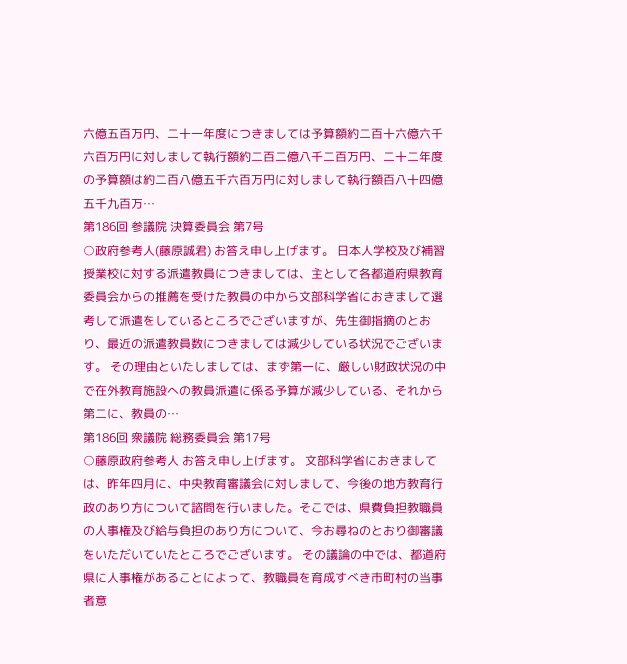六億五百万円、二十一年度につきましては予算額約二百十六億六千六百万円に対しまして執行額約二百二億八千二百万円、二十二年度の予算額は約二百八億五千六百万円に対しまして執行額百八十四億五千九百万…
第186回 参議院 決算委員会 第7号
○政府参考人(藤原誠君) お答え申し上げます。 日本人学校及び補習授業校に対する派遣教員につきましては、主として各都道府県教育委員会からの推薦を受けた教員の中から文部科学省におきまして選考して派遣をしているところでございますが、先生御指摘のとおり、最近の派遣教員数につきましては減少している状況でございます。 その理由といたしましては、まず第一に、厳しい財政状況の中で在外教育施設への教員派遣に係る予算が減少している、それから第二に、教員の…
第186回 衆議院 総務委員会 第17号
○藤原政府参考人 お答え申し上げます。 文部科学省におきましては、昨年四月に、中央教育審議会に対しまして、今後の地方教育行政のあり方について諮問を行いました。そこでは、県費負担教職員の人事権及び給与負担のあり方について、今お尋ねのとおり御審議をいただいていたところでございます。 その議論の中では、都道府県に人事権があることによって、教職員を育成すべき市町村の当事者意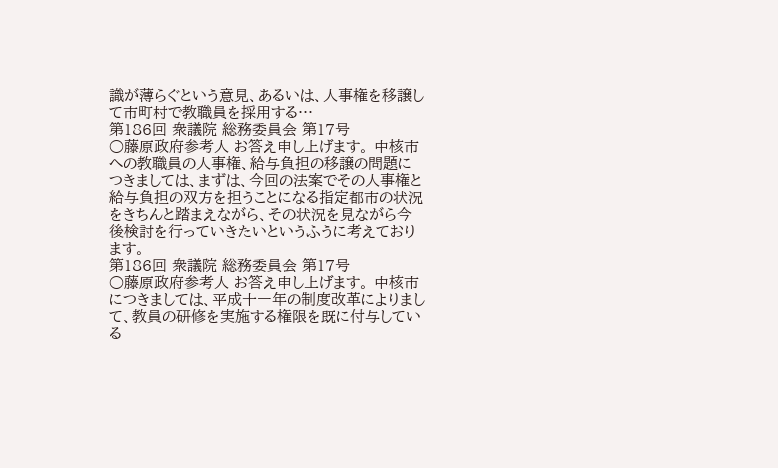識が薄らぐという意見、あるいは、人事権を移譲して市町村で教職員を採用する…
第186回 衆議院 総務委員会 第17号
○藤原政府参考人 お答え申し上げます。 中核市への教職員の人事権、給与負担の移譲の問題につきましては、まずは、今回の法案でその人事権と給与負担の双方を担うことになる指定都市の状況をきちんと踏まえながら、その状況を見ながら今後検討を行っていきたいというふうに考えております。
第186回 衆議院 総務委員会 第17号
○藤原政府参考人 お答え申し上げます。 中核市につきましては、平成十一年の制度改革によりまして、教員の研修を実施する権限を既に付与している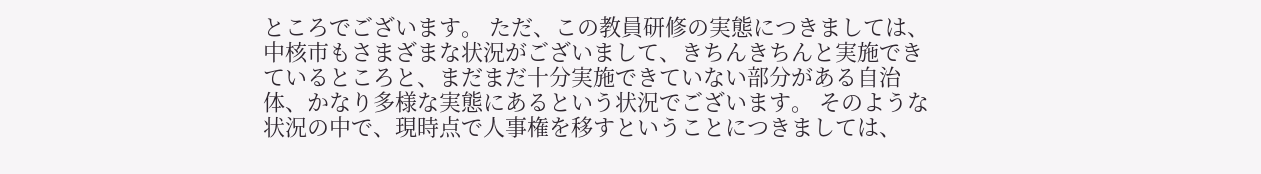ところでございます。 ただ、この教員研修の実態につきましては、中核市もさまざまな状況がございまして、きちんきちんと実施できているところと、まだまだ十分実施できていない部分がある自治体、かなり多様な実態にあるという状況でございます。 そのような状況の中で、現時点で人事権を移すということにつきましては、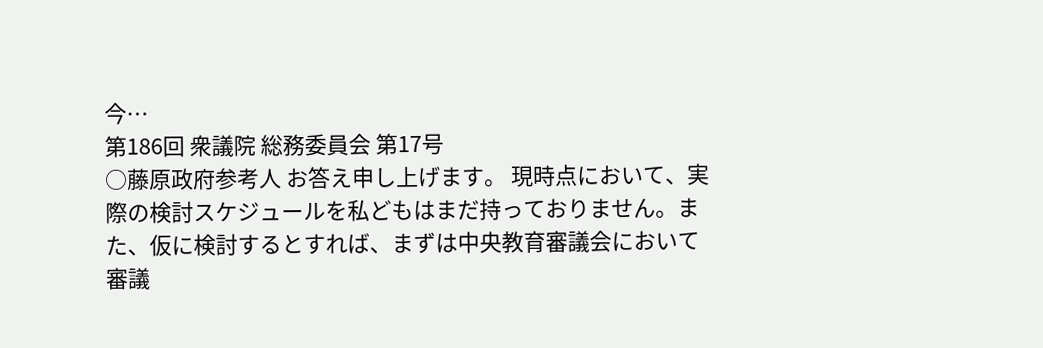今…
第186回 衆議院 総務委員会 第17号
○藤原政府参考人 お答え申し上げます。 現時点において、実際の検討スケジュールを私どもはまだ持っておりません。また、仮に検討するとすれば、まずは中央教育審議会において審議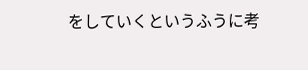をしていくというふうに考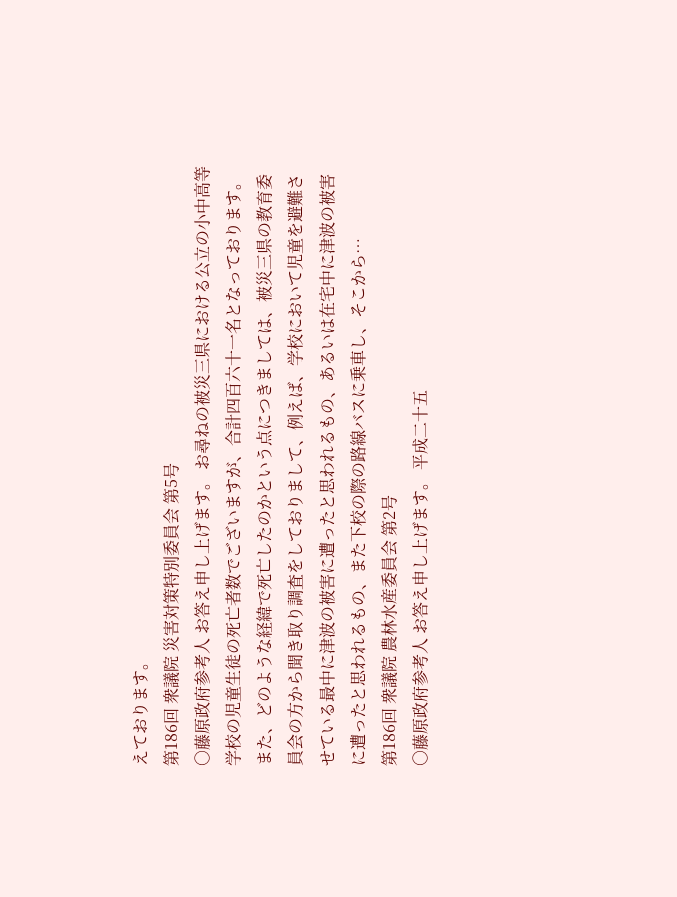えております。
第186回 衆議院 災害対策特別委員会 第5号
○藤原政府参考人 お答え申し上げます。 お尋ねの被災三県における公立の小中高等学校の児童生徒の死亡者数でございますが、合計四百六十一名となっております。 また、どのような経緯で死亡したのかという点につきましては、被災三県の教育委員会の方から聞き取り調査をしておりまして、例えば、学校において児童を避難させている最中に津波の被害に遭ったと思われるもの、あるいは在宅中に津波の被害に遭ったと思われるもの、また下校の際の路線バスに乗車し、そこから…
第186回 衆議院 農林水産委員会 第2号
○藤原政府参考人 お答え申し上げます。 平成二十五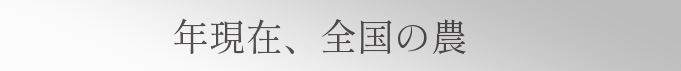年現在、全国の農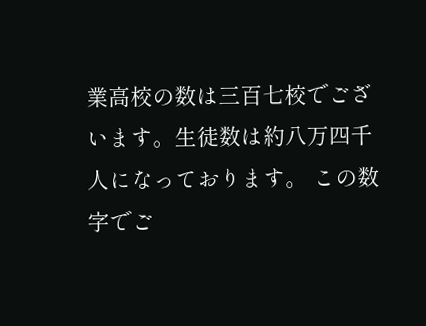業高校の数は三百七校でございます。生徒数は約八万四千人になっております。 この数字でご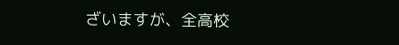ざいますが、全高校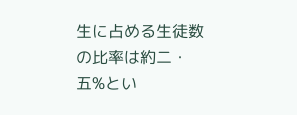生に占める生徒数の比率は約二・五%とい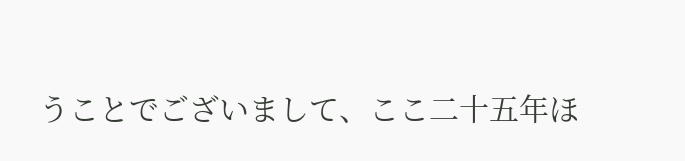うことでございまして、ここ二十五年ほ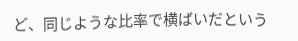ど、同じような比率で横ばいだという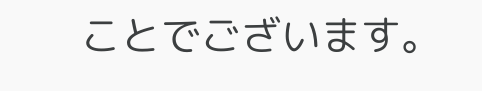ことでございます。